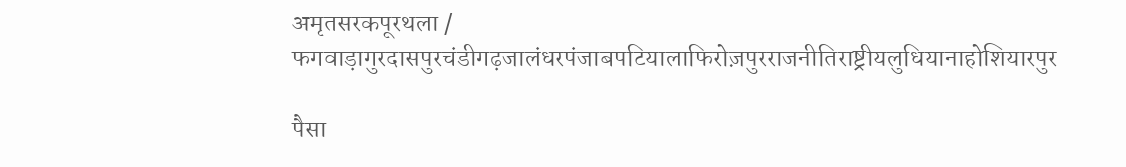अमृतसरकपूरथला / फगवाड़ागुरदासपुरचंडीगढ़जालंधरपंजाबपटियालाफिरोज़पुरराजनीतिराष्ट्रीयलुधियानाहोशियारपुर

पैसा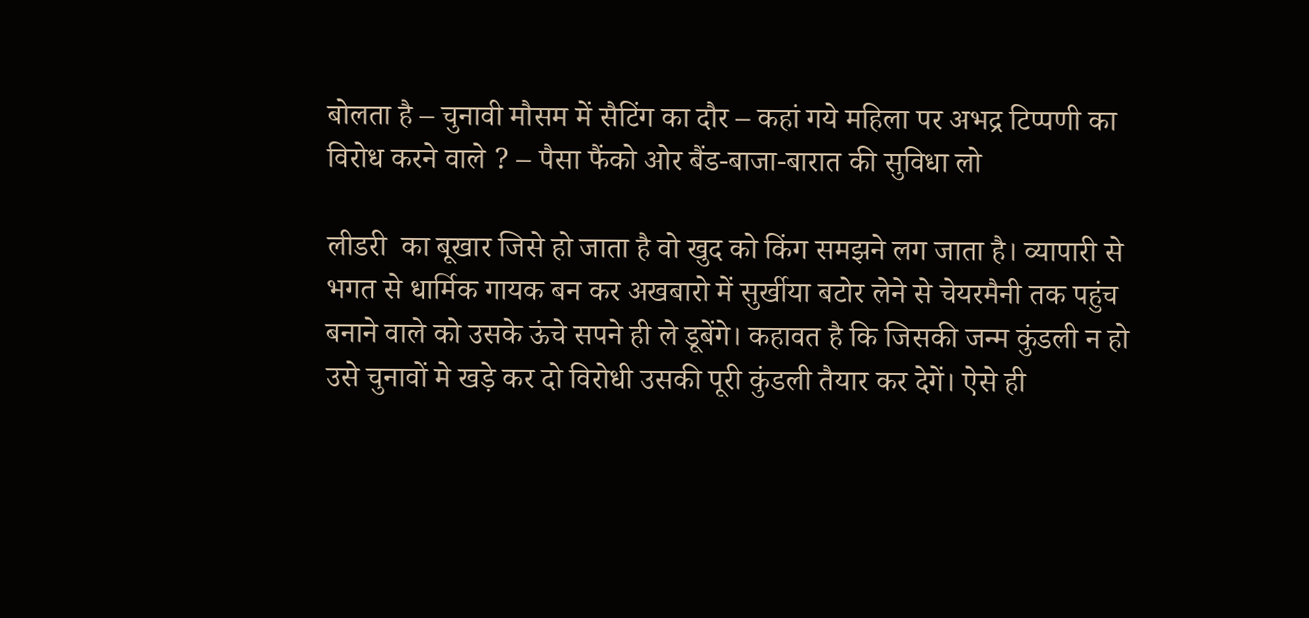बोलता है – चुनावी मौसम में सैटिंग का दौर – कहां गये महिला पर अभद्र टिप्पणी का विरोध करने वाले ? – पैसा फैंको ओर बैंड-बाजा-बारात की सुविधा लो

लीडरी  का बूखार जिसे हो जाता है वो खुद को किंग समझने लग जाता है। व्यापारी से भगत से धार्मिक गायक बन कर अखबारो में सुर्खीया बटोर लेने से चेयरमैनी तक पहुंच बनाने वाले को उसके ऊंचे सपने ही ले डूबेंगे। कहावत है कि जिसकी जन्म कुंडली न हो उसे चुनावों मे खड़े कर दो विरोधी उसकी पूरी कुंडली तैयार कर देगें। ऐसे ही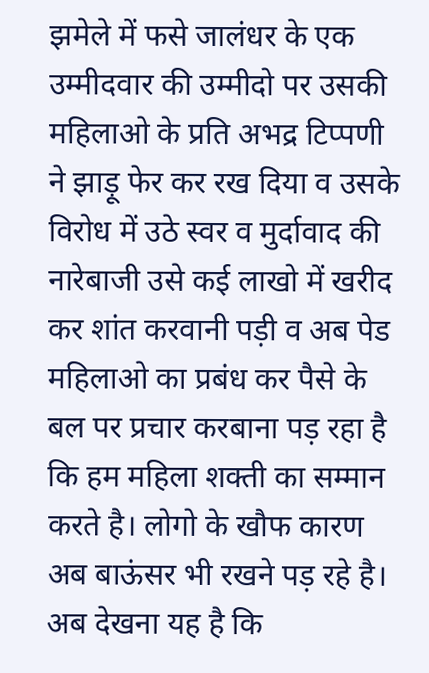झमेले में फसे जालंधर के एक उम्मीदवार की उम्मीदो पर उसकी महिलाओ के प्रति अभद्र टिप्पणी ने झाड़ू फेर कर रख दिया व उसके विरोध में उठे स्वर व मुर्दावाद की नारेबाजी उसे कई लाखो में खरीद कर शांत करवानी पड़ी व अब पेड महिलाओ का प्रबंध कर पैसे के बल पर प्रचार करबाना पड़ रहा है कि हम महिला शक्ती का सम्मान करते है। लोगो के खौफ कारण अब बाऊंसर भी रखने पड़ रहे है। अब देखना यह है कि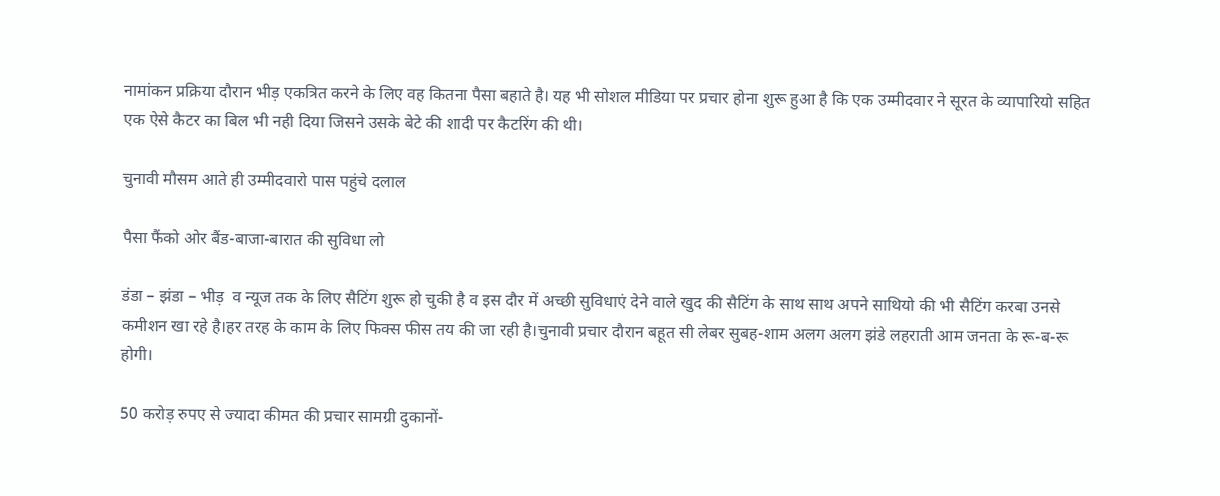नामांकन प्रक्रिया दौरान भीड़ एकत्रित करने के लिए वह कितना पैसा बहाते है। यह भी सोशल मीडिया पर प्रचार होना शुरू हुआ है कि एक उम्मीदवार ने सूरत के व्यापारियो सहित एक ऐसे कैटर का बिल भी नही दिया जिसने उसके बेटे की शादी पर कैटरिंग की थी।

चुनावी मौसम आते ही उम्मीदवारो पास पहुंचे दलाल

पैसा फैंको ओर बैंड-बाजा-बारात की सुविधा लो

डंडा – झंडा – भीड़  व न्यूज तक के लिए सैटिंग शुरू हो चुकी है व इस दौर में अच्छी सुविधाएं देने वाले खुद की सैटिंग के साथ साथ अपने साथियो की भी सैटिंग करबा उनसे कमीशन खा रहे है।हर तरह के काम के लिए फिक्स फीस तय की जा रही है।चुनावी प्रचार दौरान बहूत सी लेबर सुबह-शाम अलग अलग झंडे लहराती आम जनता के रू-ब-रू होगी।

50 करोड़ रुपए से ज्यादा कीमत की प्रचार सामग्री दुकानों-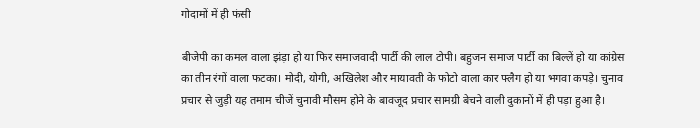गोदामों में ही फंसी

बीजेपी का कमल वाला झंड़ा हो या फिर समाजवादी पार्टी की लाल टोपी। बहुजन समाज पार्टी का बिल्लें हो या कांग्रेस का तीन रंगों वाला फटका। मोदी, योगी, अखिलेश और मायावती के फोटो वाला कार फ्लैग हो या भगवा कपड़े। चुनाव प्रचार से जुड़ी यह तमाम चीजें चुनावी मौसम होने के बावजूद प्रचार सामग्री बेचने वाली दुकानों में ही पड़ा हुआ है।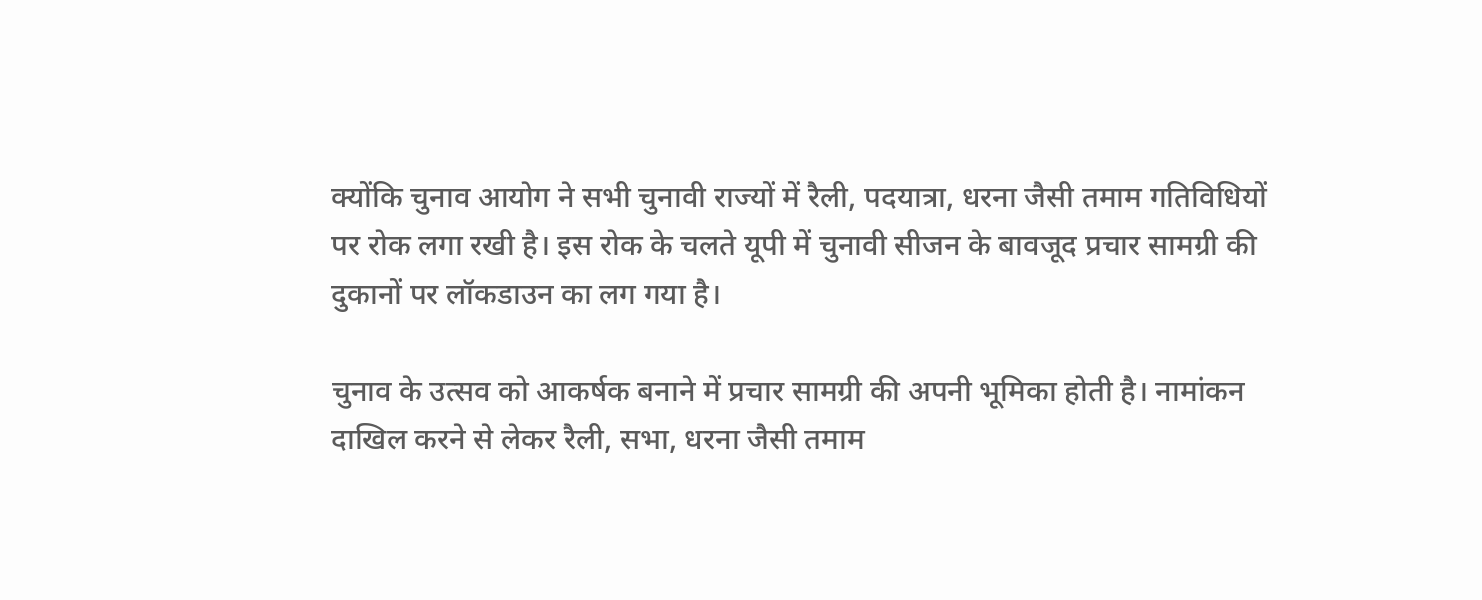क्योंकि चुनाव आयोग ने सभी चुनावी राज्यों में रैली, पदयात्रा, धरना जैसी तमाम गतिविधियों पर रोक लगा रखी है। इस रोक के चलते यूपी में चुनावी सीजन के बावजूद प्रचार सामग्री की दुकानों पर लॉकडाउन का लग गया है।

चुनाव के उत्सव को आकर्षक बनाने में प्रचार सामग्री की अपनी भूमिका होती है। नामांकन दाखिल करने से लेकर रैली, सभा, धरना जैसी तमाम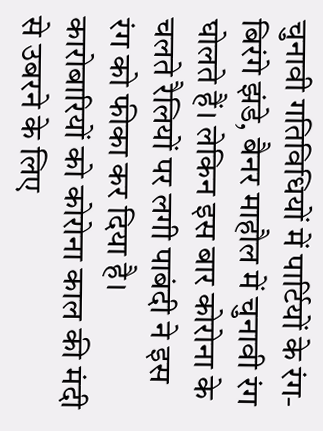चुनावी गतिविधियों में पार्टियों के रंग-बिरंगे झंडे, बैनर माहौल में चुनावी रंग घोलते हैं। लेकिन इस बार कोरोना के चलते रैलियों पर लगी पाबंदी ने इस रंग को फीका कर दिया है। कारोबारियों को कोरोना काल की मंदी से उबरने के लिए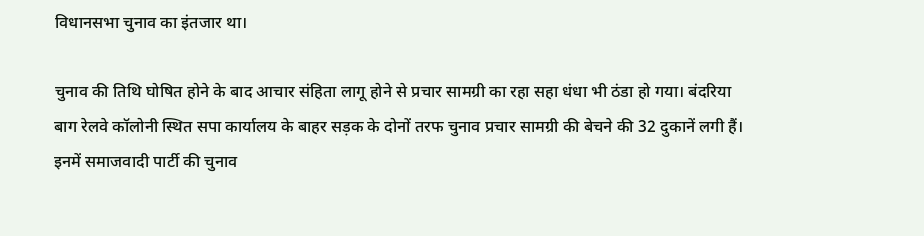विधानसभा चुनाव का इंतजार था।

चुनाव की तिथि घोषित होने के बाद आचार संहिता लागू होने से प्रचार सामग्री का रहा सहा धंधा भी ठंडा हो गया। बंदरिया बाग रेलवे कॉलोनी स्थित सपा कार्यालय के बाहर सड़क के दोनों तरफ चुनाव प्रचार सामग्री की बेचने की 32 दुकानें लगी हैं। इनमें समाजवादी पार्टी की चुनाव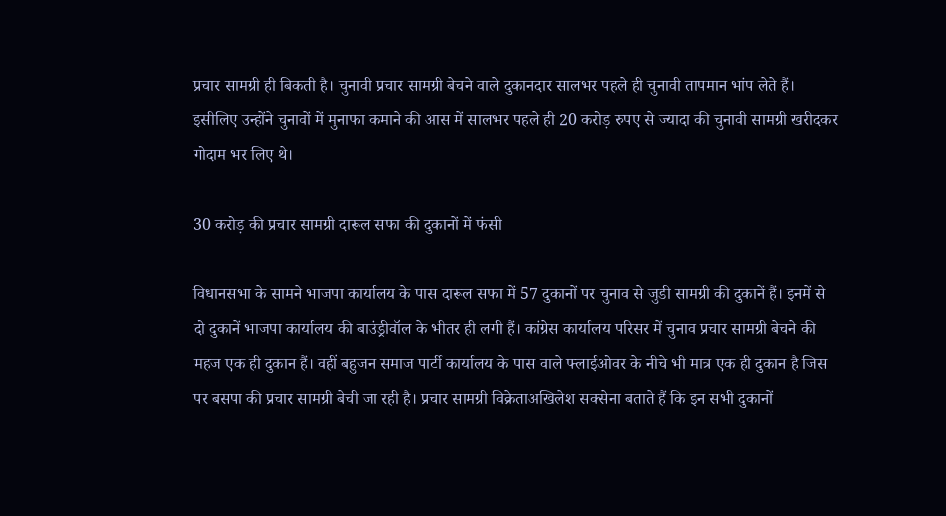प्रचार सामग्री ही बिकती है। चुनावी प्रचार सामग्री बेचने वाले दुकानदार सालभर पहले ही चुनावी तापमान भांप लेते हैं। इसीलिए उन्होंने चुनावों में मुनाफा कमाने की आस में सालभर पहले ही 20 करोड़ रुपए से ज्यादा की चुनावी सामग्री खरीदकर गोदाम भर लिए थे।

30 करोड़ की प्रचार सामग्री दारूल सफा की दुकानों में फंसी

विधानसभा के सामने भाजपा कार्यालय के पास दारूल सफा में 57 दुकानों पर चुनाव से जुडी सामग्री की दुकानें हैं। इनमें से दो दुकानें भाजपा कार्यालय की बाउंड्रीवॉल के भीतर ही लगी हैं। कांग्रेस कार्यालय परिसर में चुनाव प्रचार सामग्री बेचने की महज एक ही दुकान हैं। वहीं बहुजन समाज पार्टी कार्यालय के पास वाले फ्लाईओवर के नीचे भी मात्र एक ही दुकान है जिस पर बसपा की प्रचार सामग्री बेची जा रही है। प्रचार सामग्री विक्रेताअखिलेश सक्सेना बताते हैं कि इन सभी दुकानों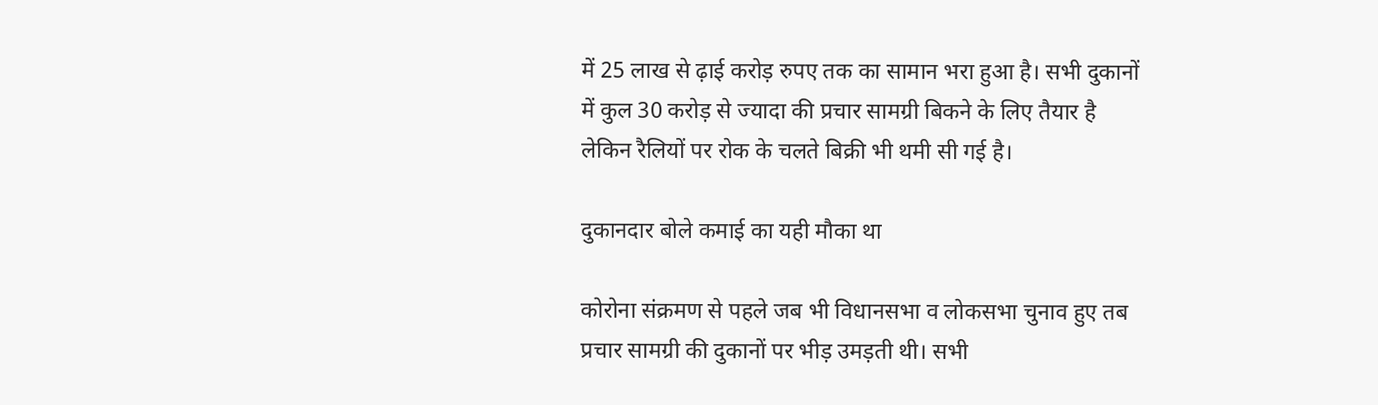में 25 लाख से ढ़ाई करोड़ रुपए तक का सामान भरा हुआ है। सभी दुकानों में कुल 30 करोड़ से ज्यादा की प्रचार सामग्री बिकने के लिए तैयार है लेकिन रैलियों पर रोक के चलते बिक्री भी थमी सी गई है।

दुकानदार बोले कमाई का यही मौका था

कोरोना संक्रमण से पहले जब भी विधानसभा व लोकसभा चुनाव हुए तब प्रचार सामग्री की दुकानों पर भीड़ उमड़ती थी। सभी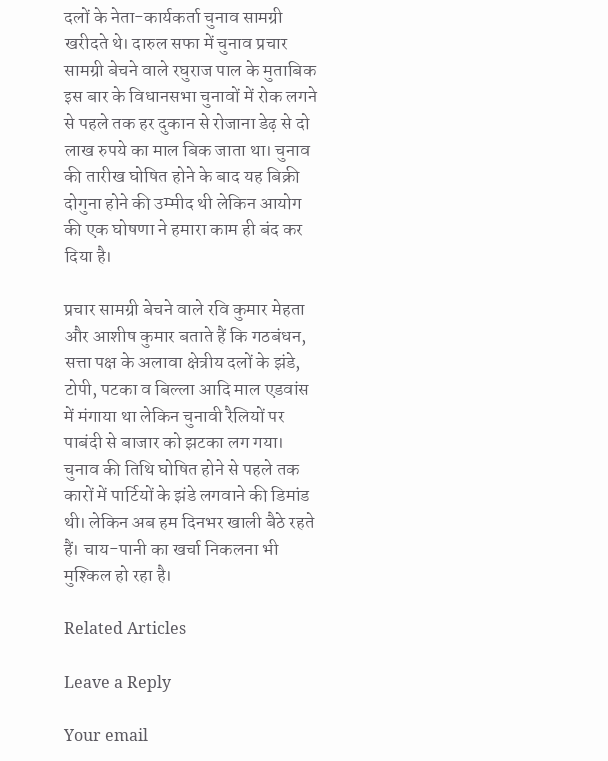दलों के नेता-कार्यकर्ता चुनाव सामग्री खरीदते थे। दारुल सफा में चुनाव प्रचार सामग्री बेचने वाले रघुराज पाल के मुताबिक इस बार के विधानसभा चुनावों में रोक लगने से पहले तक हर दुकान से रोजाना डेढ़ से दो लाख रुपये का माल बिक जाता था। चुनाव की तारीख घोषित होने के बाद यह बिक्री दोगुना होने की उम्मीद थी लेकिन आयोग की एक घोषणा ने हमारा काम ही बंद कर दिया है।

प्रचार सामग्री बेचने वाले रवि कुमार मेहता और आशीष कुमार बताते हैं कि गठबंधन, सत्ता पक्ष के अलावा क्षेत्रीय दलों के झंडे, टोपी, पटका व बिल्ला आदि माल एडवांस में मंगाया था लेकिन चुनावी रैलियों पर पाबंदी से बाजार को झटका लग गया। चुनाव की तिथि घोषित होने से पहले तक कारों में पार्टियों के झंडे लगवाने की डिमांड थी। लेकिन अब हम दिनभर खाली बैठे रहते हैं। चाय-पानी का खर्चा निकलना भी मुश्किल हो रहा है।

Related Articles

Leave a Reply

Your email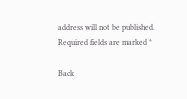address will not be published. Required fields are marked *

Back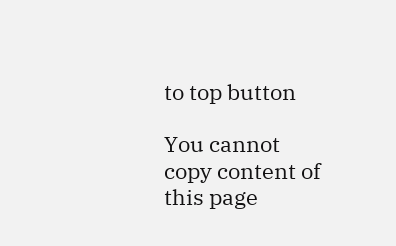to top button

You cannot copy content of this page